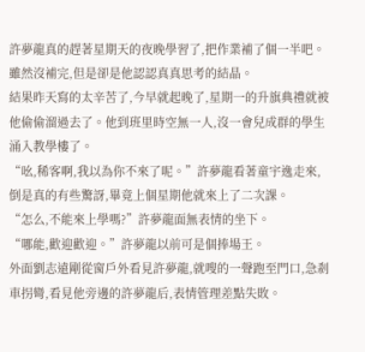許夢龍真的趕著星期天的夜晚學習了,把作業補了個一半吧。雖然沒補完,但是卻是他認認真真思考的結晶。
結果昨天寫的太辛苦了,今早就起晚了,星期一的升旗典禮就被他偷偷溜過去了。他到班里時空無一人,沒一會兒成群的學生涌入教學樓了。
“吆,稀客啊,我以為你不來了呢。”許夢龍看著童宇逸走來,倒是真的有些驚訝,畢竟上個星期他就來上了二次課。
“怎么,不能來上學嗎?”許夢龍面無表情的坐下。
“哪能,歡迎歡迎。”許夢龍以前可是個捧場王。
外面劉志遠剛從窗戶外看見許夢龍,就嗖的一聲跑至門口,急剎車拐彎,看見他旁邊的許夢龍后,表情管理差點失敗。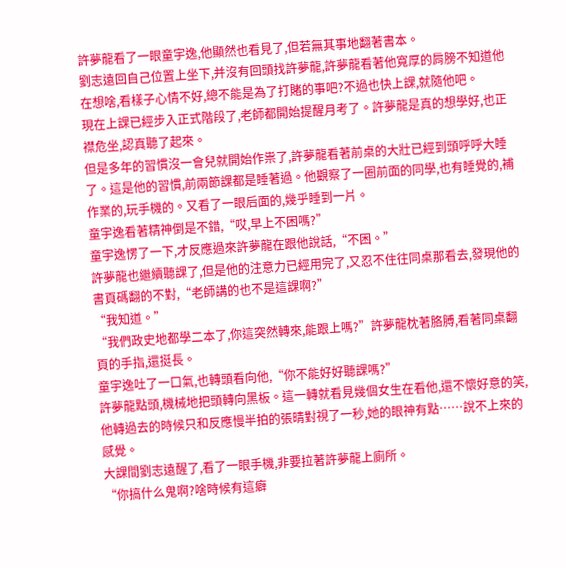許夢龍看了一眼童宇逸,他顯然也看見了,但若無其事地翻著書本。
劉志遠回自己位置上坐下,并沒有回頭找許夢龍,許夢龍看著他寬厚的肩膀不知道他在想啥,看樣子心情不好,總不能是為了打賭的事吧?不過也快上課,就隨他吧。
現在上課已經步入正式階段了,老師都開始提醒月考了。許夢龍是真的想學好,也正襟危坐,認真聽了起來。
但是多年的習慣沒一會兒就開始作祟了,許夢龍看著前桌的大壯已經到頭呼呼大睡了。這是他的習慣,前兩節課都是睡著過。他觀察了一圈前面的同學,也有睡覺的,補作業的,玩手機的。又看了一眼后面的,幾乎睡到一片。
童宇逸看著精神倒是不錯,“哎,早上不困嗎?”
童宇逸愣了一下,才反應過來許夢龍在跟他說話,“不困。”
許夢龍也繼續聽課了,但是他的注意力已經用完了,又忍不住往同桌那看去,發現他的書頁碼翻的不對,“老師講的也不是這課啊?”
“我知道。”
“我們政史地都學二本了,你這突然轉來,能跟上嗎?”許夢龍枕著胳膊,看著同桌翻頁的手指,還挺長。
童宇逸吐了一口氣,也轉頭看向他,“你不能好好聽課嗎?”
許夢龍點頭,機械地把頭轉向黑板。這一轉就看見幾個女生在看他,還不懷好意的笑,他轉過去的時候只和反應慢半拍的張晴對視了一秒,她的眼神有點……說不上來的感覺。
大課間劉志遠醒了,看了一眼手機,非要拉著許夢龍上廁所。
“你搞什么鬼啊?啥時候有這癖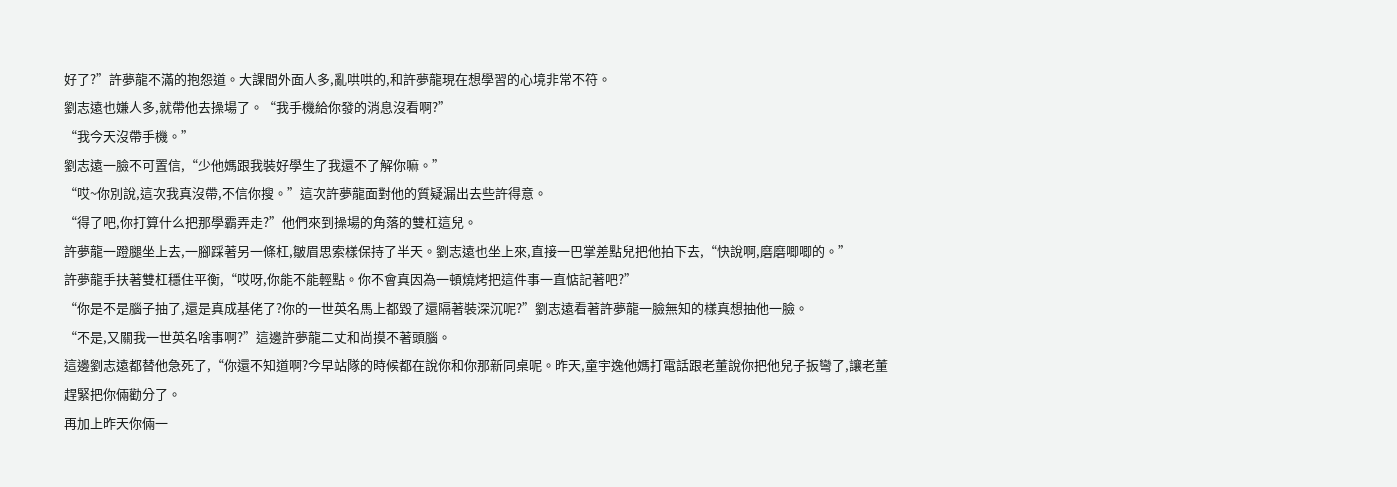好了?”許夢龍不滿的抱怨道。大課間外面人多,亂哄哄的,和許夢龍現在想學習的心境非常不符。
劉志遠也嫌人多,就帶他去操場了。“我手機給你發的消息沒看啊?”
“我今天沒帶手機。”
劉志遠一臉不可置信,“少他媽跟我裝好學生了我還不了解你嘛。”
“哎~你別說,這次我真沒帶,不信你搜。”這次許夢龍面對他的質疑漏出去些許得意。
“得了吧,你打算什么把那學霸弄走?”他們來到操場的角落的雙杠這兒。
許夢龍一蹬腿坐上去,一腳踩著另一條杠,皺眉思索樣保持了半天。劉志遠也坐上來,直接一巴掌差點兒把他拍下去,“快說啊,磨磨唧唧的。”
許夢龍手扶著雙杠穩住平衡,“哎呀,你能不能輕點。你不會真因為一頓燒烤把這件事一直惦記著吧?”
“你是不是腦子抽了,還是真成基佬了?你的一世英名馬上都毀了還隔著裝深沉呢?”劉志遠看著許夢龍一臉無知的樣真想抽他一臉。
“不是,又關我一世英名啥事啊?”這邊許夢龍二丈和尚摸不著頭腦。
這邊劉志遠都替他急死了,“你還不知道啊?今早站隊的時候都在說你和你那新同桌呢。昨天,童宇逸他媽打電話跟老董說你把他兒子扳彎了,讓老董趕緊把你倆勸分了。
再加上昨天你倆一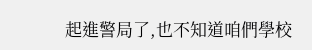起進警局了,也不知道咱們學校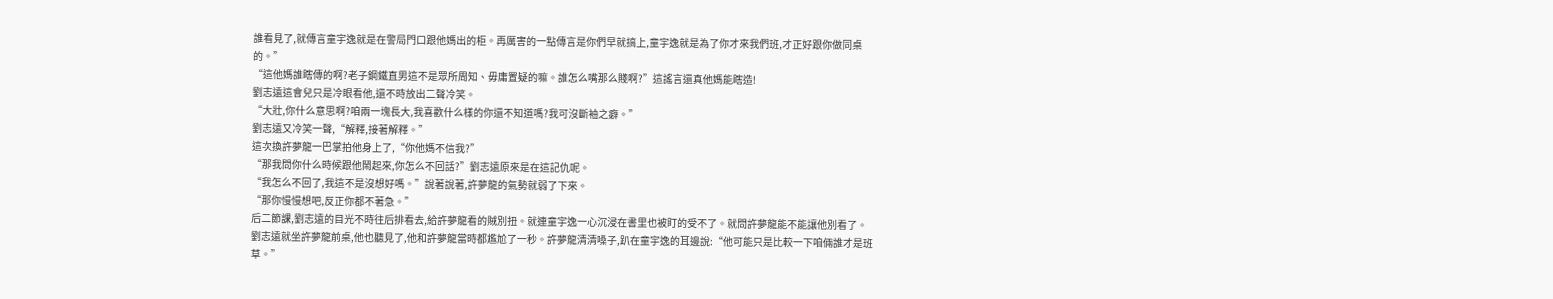誰看見了,就傳言童宇逸就是在警局門口跟他媽出的柜。再厲害的一點傳言是你們早就搞上,童宇逸就是為了你才來我們班,才正好跟你做同桌的。”
“這他媽誰瞎傳的啊?老子鋼鐵直男這不是眾所周知、毋庸置疑的嘛。誰怎么嘴那么賤啊?”這謠言還真他媽能瞎造!
劉志遠這會兒只是冷眼看他,還不時放出二聲冷笑。
“大壯,你什么意思啊?咱兩一塊長大,我喜歡什么樣的你還不知道嗎?我可沒斷袖之癖。”
劉志遠又冷笑一聲,“解釋,接著解釋。”
這次換許夢龍一巴掌拍他身上了,“你他媽不信我?”
“那我問你什么時候跟他鬧起來,你怎么不回話?”劉志遠原來是在這記仇呢。
“我怎么不回了,我這不是沒想好嗎。”說著說著,許夢龍的氣勢就弱了下來。
“那你慢慢想吧,反正你都不著急。”
后二節課,劉志遠的目光不時往后排看去,給許夢龍看的賊別扭。就連童宇逸一心沉浸在書里也被盯的受不了。就問許夢龍能不能讓他別看了。
劉志遠就坐許夢龍前桌,他也聽見了,他和許夢龍當時都尷尬了一秒。許夢龍清清嗓子,趴在童宇逸的耳邊說:“他可能只是比較一下咱倆誰才是班草。”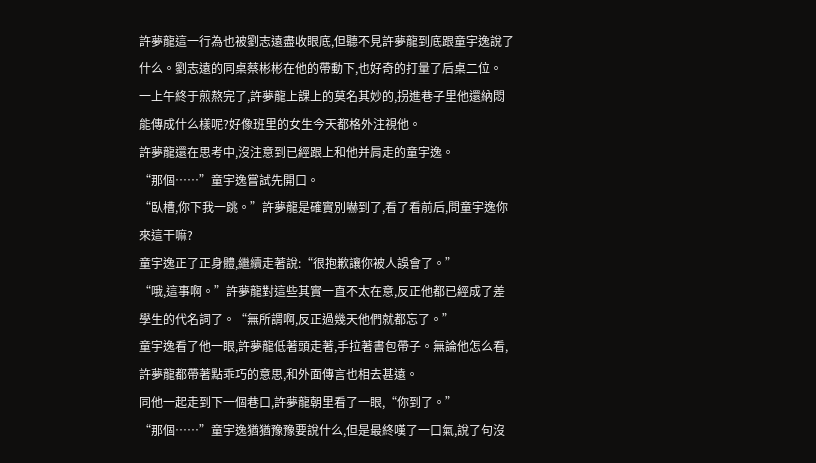許夢龍這一行為也被劉志遠盡收眼底,但聽不見許夢龍到底跟童宇逸說了什么。劉志遠的同桌蔡彬彬在他的帶動下,也好奇的打量了后桌二位。
一上午終于煎熬完了,許夢龍上課上的莫名其妙的,拐進巷子里他還納悶能傳成什么樣呢?好像班里的女生今天都格外注視他。
許夢龍還在思考中,沒注意到已經跟上和他并肩走的童宇逸。
“那個……”童宇逸嘗試先開口。
“臥槽,你下我一跳。”許夢龍是確實別嚇到了,看了看前后,問童宇逸你來這干嘛?
童宇逸正了正身體,繼續走著說:“很抱歉讓你被人誤會了。”
“哦,這事啊。”許夢龍對這些其實一直不太在意,反正他都已經成了差學生的代名詞了。“無所謂啊,反正過幾天他們就都忘了。”
童宇逸看了他一眼,許夢龍低著頭走著,手拉著書包帶子。無論他怎么看,許夢龍都帶著點乖巧的意思,和外面傳言也相去甚遠。
同他一起走到下一個巷口,許夢龍朝里看了一眼,“你到了。”
“那個……”童宇逸猶猶豫豫要說什么,但是最終嘆了一口氣,說了句沒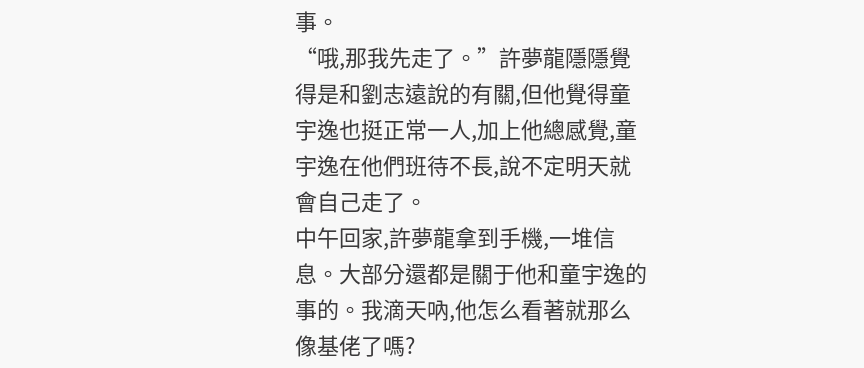事。
“哦,那我先走了。”許夢龍隱隱覺得是和劉志遠說的有關,但他覺得童宇逸也挺正常一人,加上他總感覺,童宇逸在他們班待不長,說不定明天就會自己走了。
中午回家,許夢龍拿到手機,一堆信息。大部分還都是關于他和童宇逸的事的。我滴天吶,他怎么看著就那么像基佬了嗎?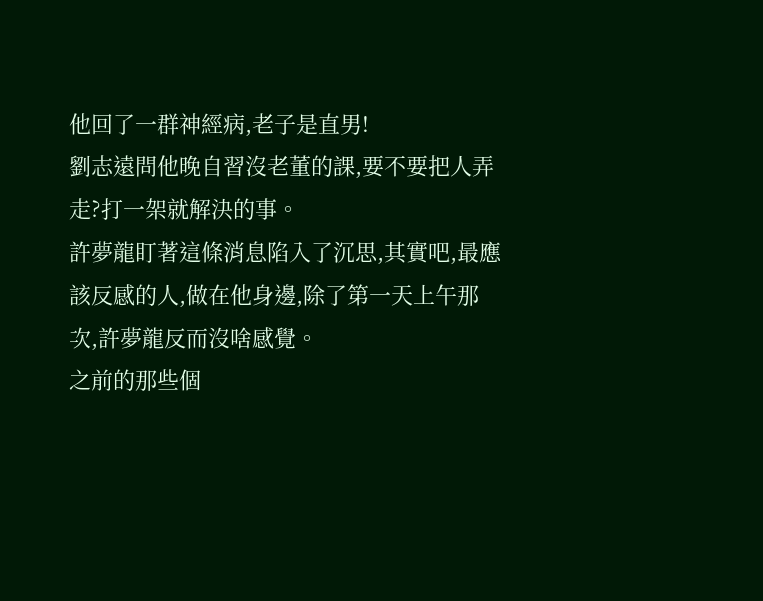他回了一群神經病,老子是直男!
劉志遠問他晚自習沒老董的課,要不要把人弄走?打一架就解決的事。
許夢龍盯著這條消息陷入了沉思,其實吧,最應該反感的人,做在他身邊,除了第一天上午那次,許夢龍反而沒啥感覺。
之前的那些個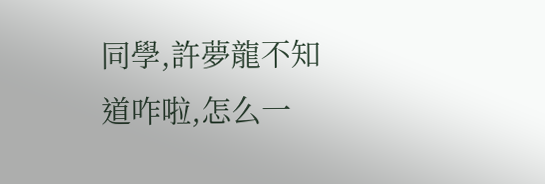同學,許夢龍不知道咋啦,怎么一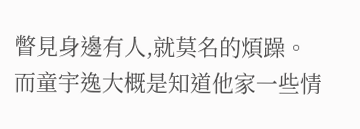瞥見身邊有人,就莫名的煩躁。而童宇逸大概是知道他家一些情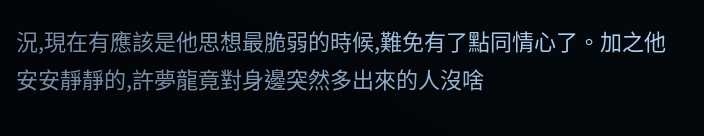況,現在有應該是他思想最脆弱的時候,難免有了點同情心了。加之他安安靜靜的,許夢龍竟對身邊突然多出來的人沒啥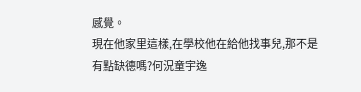感覺。
現在他家里這樣,在學校他在給他找事兒,那不是有點缺德嗎?何況童宇逸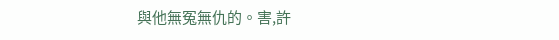與他無冤無仇的。害,許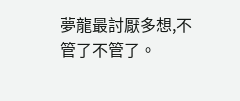夢龍最討厭多想,不管了不管了。